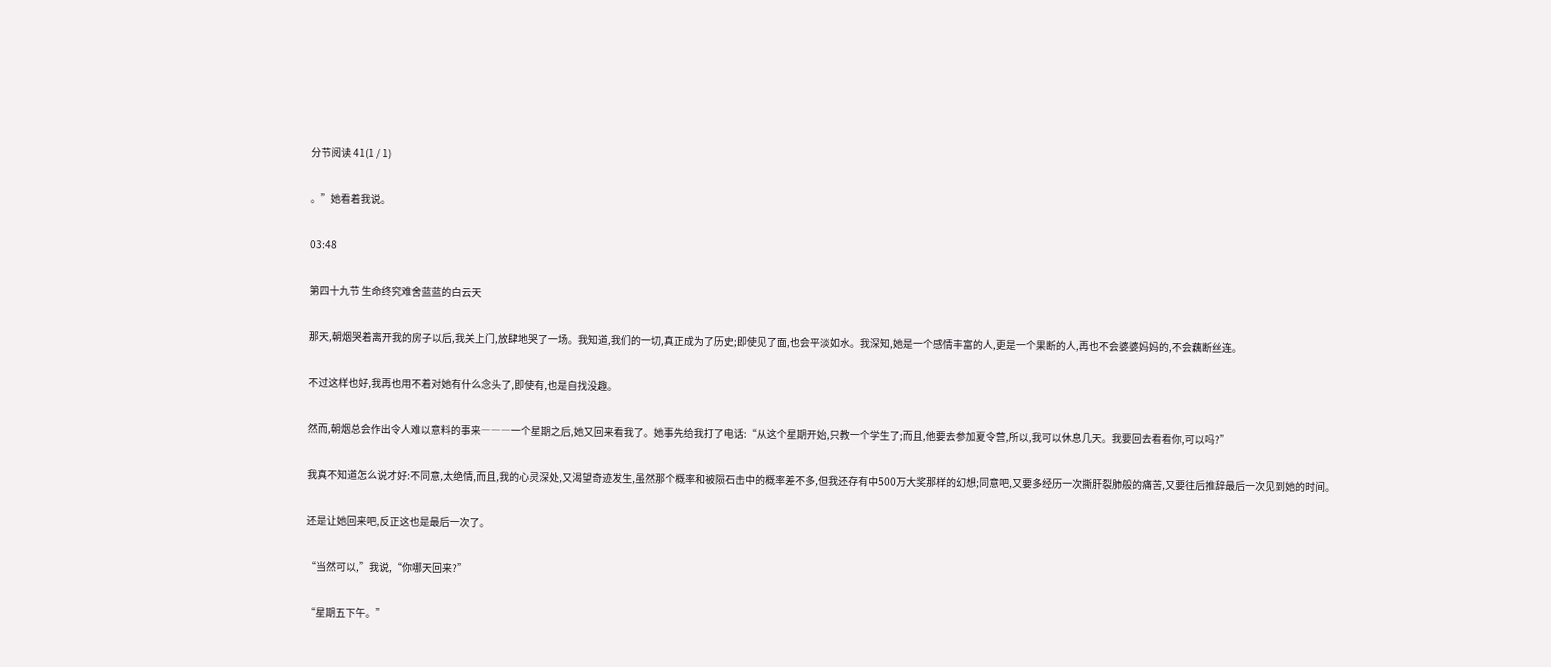分节阅读 41(1 / 1)

。”她看着我说。

03:48

第四十九节 生命终究难舍蓝蓝的白云天

那天,朝烟哭着离开我的房子以后,我关上门,放肆地哭了一场。我知道,我们的一切,真正成为了历史;即使见了面,也会平淡如水。我深知,她是一个感情丰富的人,更是一个果断的人,再也不会婆婆妈妈的,不会藕断丝连。

不过这样也好,我再也用不着对她有什么念头了,即使有,也是自找没趣。

然而,朝烟总会作出令人难以意料的事来―――一个星期之后,她又回来看我了。她事先给我打了电话:“从这个星期开始,只教一个学生了;而且,他要去参加夏令营,所以,我可以休息几天。我要回去看看你,可以吗?”

我真不知道怎么说才好:不同意,太绝情,而且,我的心灵深处,又渴望奇迹发生,虽然那个概率和被陨石击中的概率差不多,但我还存有中500万大奖那样的幻想;同意吧,又要多经历一次撕肝裂肺般的痛苦,又要往后推辞最后一次见到她的时间。

还是让她回来吧,反正这也是最后一次了。

“当然可以,”我说,“你哪天回来?”

“星期五下午。”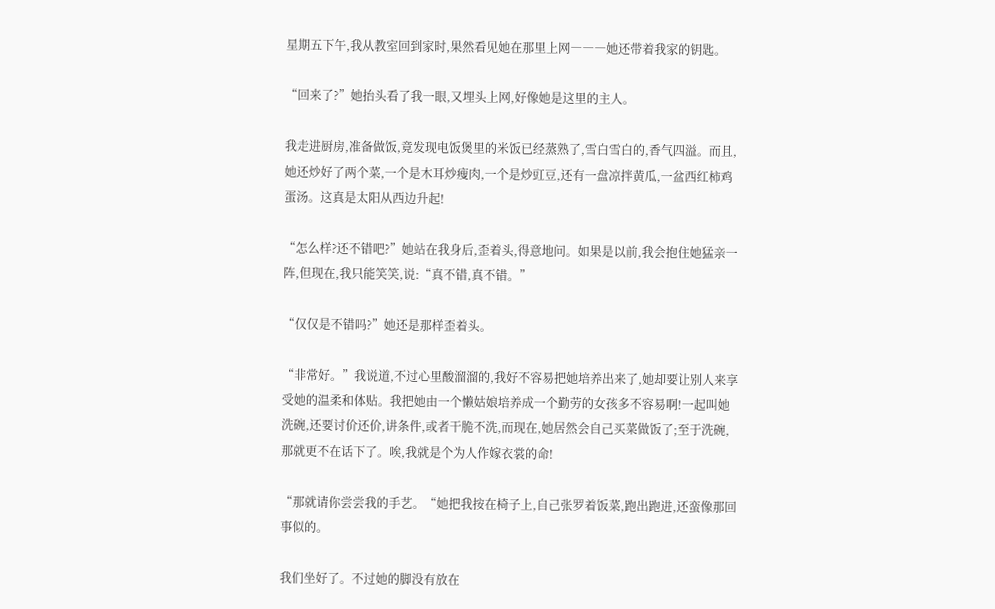星期五下午,我从教室回到家时,果然看见她在那里上网―――她还带着我家的钥匙。

“回来了?”她抬头看了我一眼,又埋头上网,好像她是这里的主人。

我走进厨房,准备做饭,竟发现电饭煲里的米饭已经蒸熟了,雪白雪白的,香气四溢。而且,她还炒好了两个菜,一个是木耳炒瘦肉,一个是炒豇豆,还有一盘凉拌黄瓜,一盆西红柿鸡蛋汤。这真是太阳从西边升起!

“怎么样?还不错吧?”她站在我身后,歪着头,得意地问。如果是以前,我会抱住她猛亲一阵,但现在,我只能笑笑,说:“真不错,真不错。”

“仅仅是不错吗?”她还是那样歪着头。

“非常好。”我说道,不过心里酸溜溜的,我好不容易把她培养出来了,她却要让别人来享受她的温柔和体贴。我把她由一个懒姑娘培养成一个勤劳的女孩多不容易啊!一起叫她洗碗,还要讨价还价,讲条件,或者干脆不洗,而现在,她居然会自己买菜做饭了;至于洗碗,那就更不在话下了。唉,我就是个为人作嫁衣裳的命!

“那就请你尝尝我的手艺。“她把我按在椅子上,自己张罗着饭菜,跑出跑进,还蛮像那回事似的。

我们坐好了。不过她的脚没有放在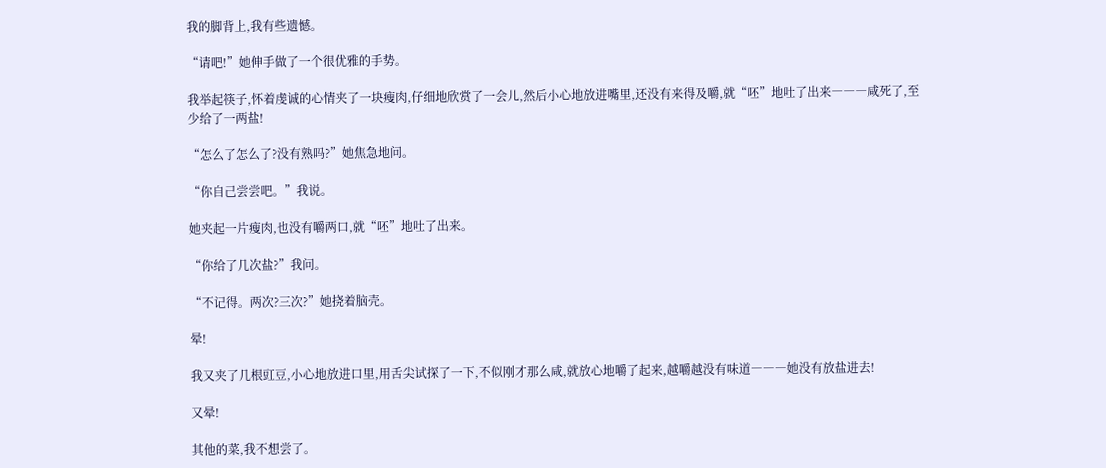我的脚背上,我有些遗憾。

“请吧!”她伸手做了一个很优雅的手势。

我举起筷子,怀着虔诚的心情夹了一块瘦肉,仔细地欣赏了一会儿,然后小心地放进嘴里,还没有来得及嚼,就“呸”地吐了出来―――咸死了,至少给了一两盐!

“怎么了怎么了?没有熟吗?”她焦急地问。

“你自己尝尝吧。”我说。

她夹起一片瘦肉,也没有嚼两口,就“呸”地吐了出来。

“你给了几次盐?”我问。

“不记得。两次?三次?”她挠着脑壳。

晕!

我又夹了几根豇豆,小心地放进口里,用舌尖试探了一下,不似刚才那么咸,就放心地嚼了起来,越嚼越没有味道―――她没有放盐进去!

又晕!

其他的菜,我不想尝了。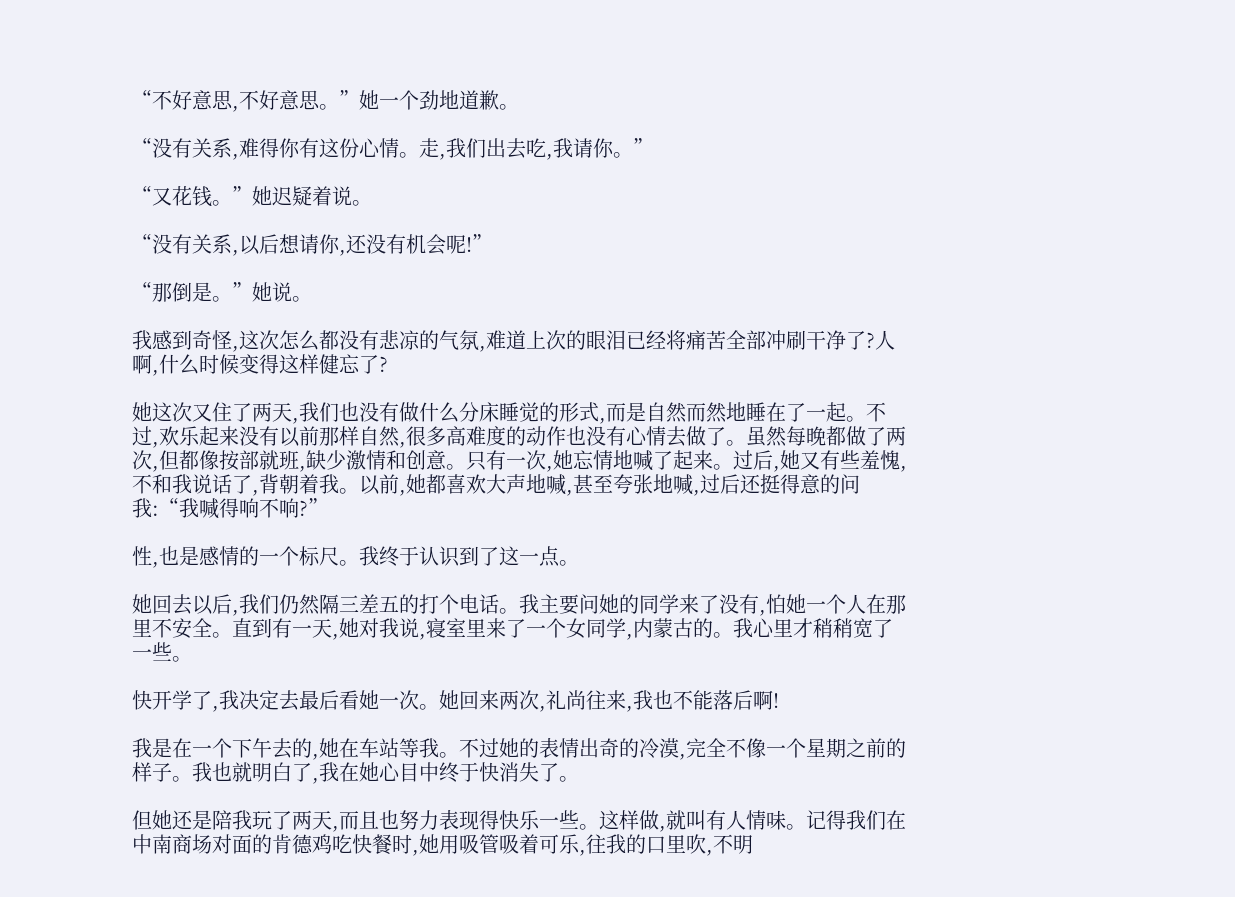“不好意思,不好意思。”她一个劲地道歉。

“没有关系,难得你有这份心情。走,我们出去吃,我请你。”

“又花钱。”她迟疑着说。

“没有关系,以后想请你,还没有机会呢!”

“那倒是。”她说。

我感到奇怪,这次怎么都没有悲凉的气氛,难道上次的眼泪已经将痛苦全部冲刷干净了?人啊,什么时候变得这样健忘了?

她这次又住了两天,我们也没有做什么分床睡觉的形式,而是自然而然地睡在了一起。不过,欢乐起来没有以前那样自然,很多高难度的动作也没有心情去做了。虽然每晚都做了两次,但都像按部就班,缺少激情和创意。只有一次,她忘情地喊了起来。过后,她又有些羞愧,不和我说话了,背朝着我。以前,她都喜欢大声地喊,甚至夸张地喊,过后还挺得意的问我:“我喊得响不响?”

性,也是感情的一个标尺。我终于认识到了这一点。

她回去以后,我们仍然隔三差五的打个电话。我主要问她的同学来了没有,怕她一个人在那里不安全。直到有一天,她对我说,寝室里来了一个女同学,内蒙古的。我心里才稍稍宽了一些。

快开学了,我决定去最后看她一次。她回来两次,礼尚往来,我也不能落后啊!

我是在一个下午去的,她在车站等我。不过她的表情出奇的冷漠,完全不像一个星期之前的样子。我也就明白了,我在她心目中终于快消失了。

但她还是陪我玩了两天,而且也努力表现得快乐一些。这样做,就叫有人情味。记得我们在中南商场对面的肯德鸡吃快餐时,她用吸管吸着可乐,往我的口里吹,不明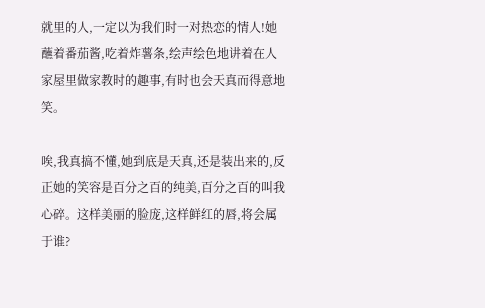就里的人,一定以为我们时一对热恋的情人!她蘸着番茄酱,吃着炸薯条,绘声绘色地讲着在人家屋里做家教时的趣事,有时也会天真而得意地笑。

唉,我真搞不懂,她到底是天真,还是装出来的,反正她的笑容是百分之百的纯美,百分之百的叫我心碎。这样美丽的脸庞,这样鲜红的唇,将会属于谁?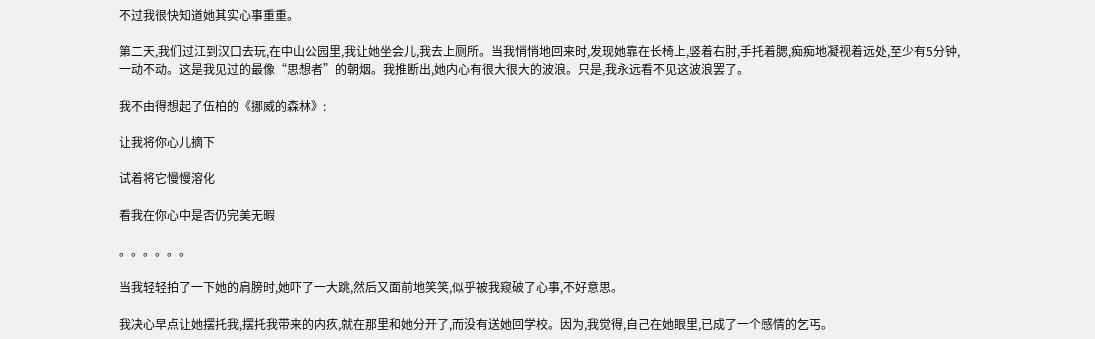不过我很快知道她其实心事重重。

第二天,我们过江到汉口去玩,在中山公园里,我让她坐会儿,我去上厕所。当我悄悄地回来时,发现她靠在长椅上,竖着右肘,手托着腮,痴痴地凝视着远处,至少有5分钟,一动不动。这是我见过的最像“思想者”的朝烟。我推断出,她内心有很大很大的波浪。只是,我永远看不见这波浪罢了。

我不由得想起了伍柏的《挪威的森林》:

让我将你心儿摘下

试着将它慢慢溶化

看我在你心中是否仍完美无暇

。。。。。。

当我轻轻拍了一下她的肩膀时,她吓了一大跳,然后又面前地笑笑,似乎被我窥破了心事,不好意思。

我决心早点让她摆托我,摆托我带来的内疚,就在那里和她分开了,而没有送她回学校。因为,我觉得,自己在她眼里,已成了一个感情的乞丐。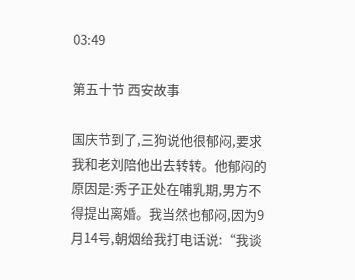03:49

第五十节 西安故事

国庆节到了,三狗说他很郁闷,要求我和老刘陪他出去转转。他郁闷的原因是:秀子正处在哺乳期,男方不得提出离婚。我当然也郁闷,因为9月14号,朝烟给我打电话说:“我谈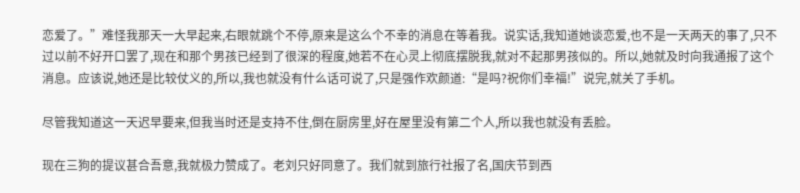恋爱了。”难怪我那天一大早起来,右眼就跳个不停,原来是这么个不幸的消息在等着我。说实话,我知道她谈恋爱,也不是一天两天的事了,只不过以前不好开口罢了,现在和那个男孩已经到了很深的程度,她若不在心灵上彻底摆脱我,就对不起那男孩似的。所以,她就及时向我通报了这个消息。应该说,她还是比较仗义的,所以,我也就没有什么话可说了,只是强作欢颜道:“是吗?祝你们幸福!”说完,就关了手机。

尽管我知道这一天迟早要来,但我当时还是支持不住,倒在厨房里,好在屋里没有第二个人,所以我也就没有丢脸。

现在三狗的提议甚合吾意,我就极力赞成了。老刘只好同意了。我们就到旅行社报了名,国庆节到西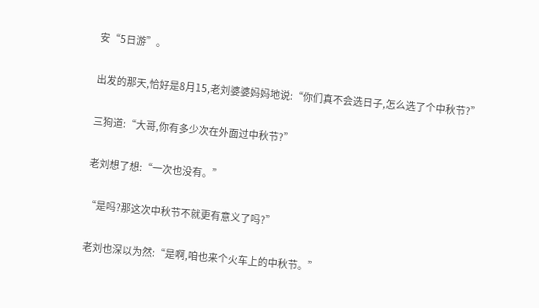安“5日游”。

出发的那天,恰好是8月15,老刘婆婆妈妈地说:“你们真不会选日子,怎么选了个中秋节?”

三狗道:“大哥,你有多少次在外面过中秋节?”

老刘想了想:“一次也没有。”

“是吗?那这次中秋节不就更有意义了吗?”

老刘也深以为然:“是啊,咱也来个火车上的中秋节。”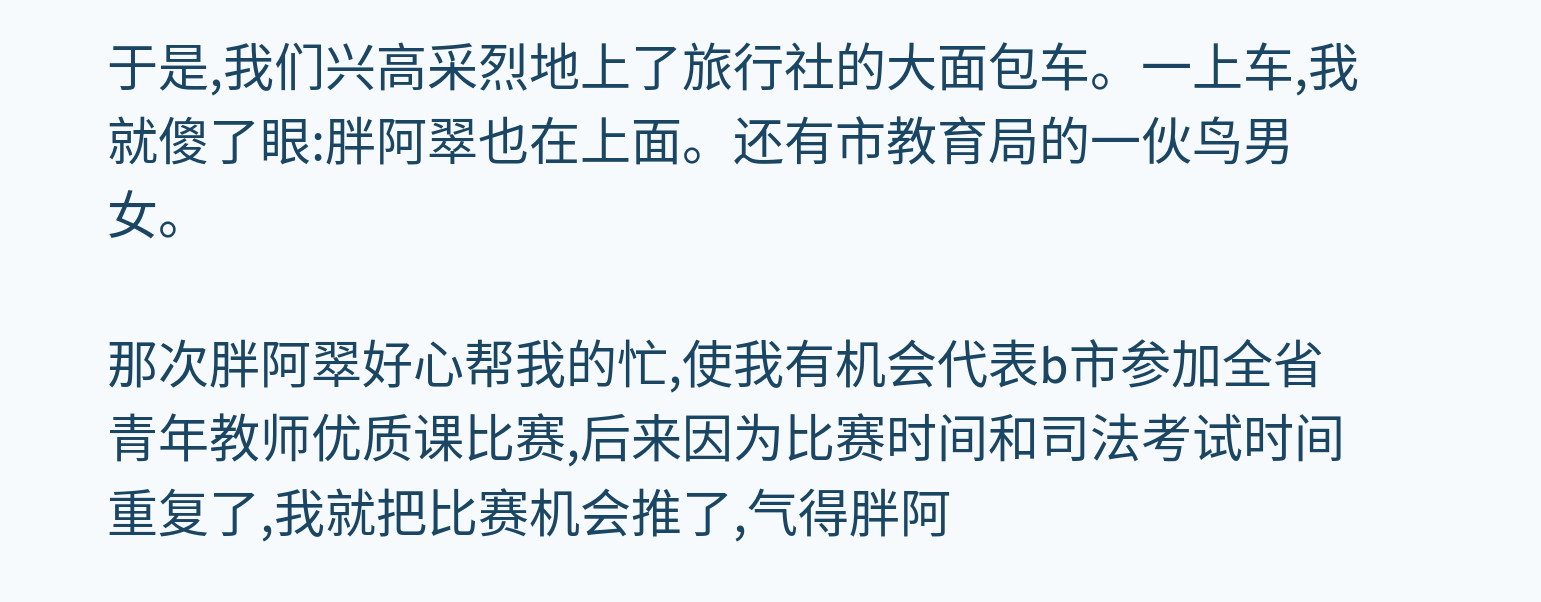于是,我们兴高采烈地上了旅行社的大面包车。一上车,我就傻了眼:胖阿翠也在上面。还有市教育局的一伙鸟男女。

那次胖阿翠好心帮我的忙,使我有机会代表b市参加全省青年教师优质课比赛,后来因为比赛时间和司法考试时间重复了,我就把比赛机会推了,气得胖阿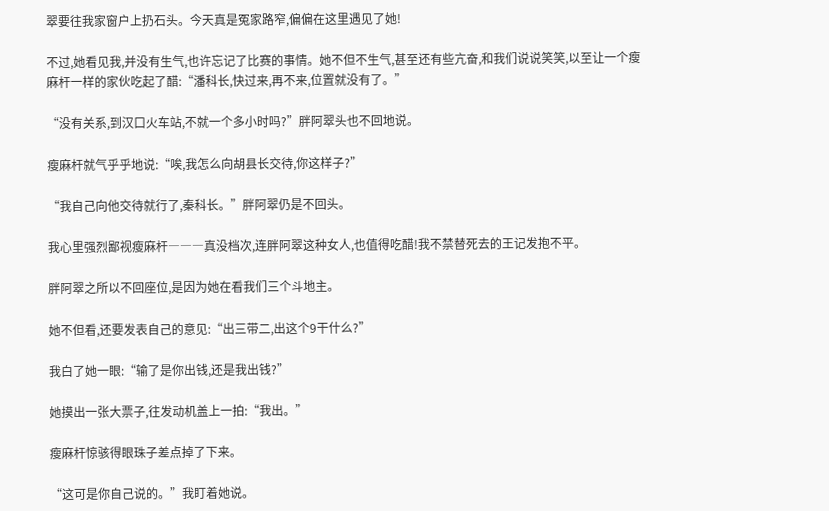翠要往我家窗户上扔石头。今天真是冤家路窄,偏偏在这里遇见了她!

不过,她看见我,并没有生气,也许忘记了比赛的事情。她不但不生气,甚至还有些亢奋,和我们说说笑笑,以至让一个瘦麻杆一样的家伙吃起了醋:“潘科长,快过来,再不来,位置就没有了。”

“没有关系,到汉口火车站,不就一个多小时吗?”胖阿翠头也不回地说。

瘦麻杆就气乎乎地说:“唉,我怎么向胡县长交待,你这样子?”

“我自己向他交待就行了,秦科长。”胖阿翠仍是不回头。

我心里强烈鄙视瘦麻杆―――真没档次,连胖阿翠这种女人,也值得吃醋!我不禁替死去的王记发抱不平。

胖阿翠之所以不回座位,是因为她在看我们三个斗地主。

她不但看,还要发表自己的意见:“出三带二,出这个9干什么?”

我白了她一眼:“输了是你出钱,还是我出钱?”

她摸出一张大票子,往发动机盖上一拍:“我出。”

瘦麻杆惊骇得眼珠子差点掉了下来。

“这可是你自己说的。”我盯着她说。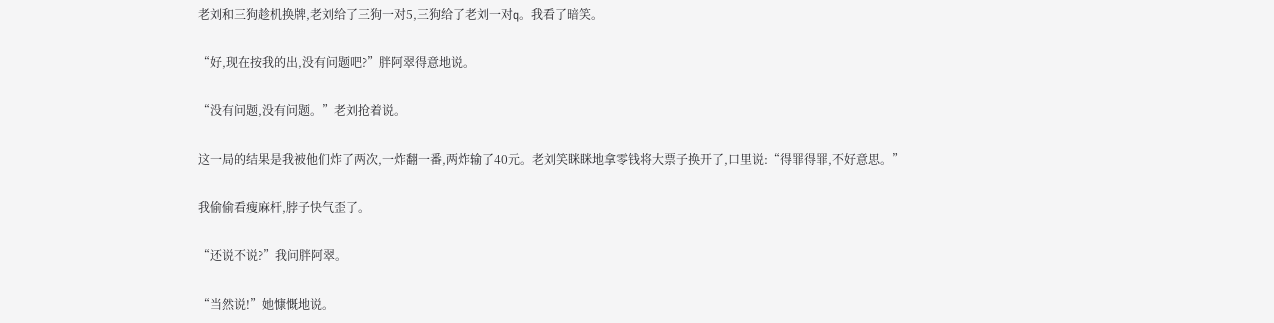老刘和三狗趁机换牌,老刘给了三狗一对5,三狗给了老刘一对q。我看了暗笑。

“好,现在按我的出,没有问题吧?”胖阿翠得意地说。

“没有问题,没有问题。”老刘抢着说。

这一局的结果是我被他们炸了两次,一炸翻一番,两炸输了40元。老刘笑眯眯地拿零钱将大票子换开了,口里说:“得罪得罪,不好意思。”

我偷偷看瘦麻杆,脖子快气歪了。

“还说不说?”我问胖阿翠。

“当然说!”她慷慨地说。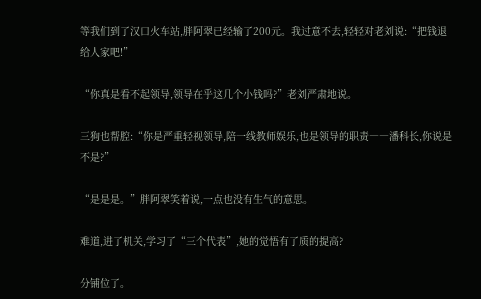等我们到了汉口火车站,胖阿翠已经输了200元。我过意不去,轻轻对老刘说:“把钱退给人家吧!”

“你真是看不起领导,领导在乎这几个小钱吗?”老刘严肃地说。

三狗也帮腔:“你是严重轻视领导,陪一线教师娱乐,也是领导的职责――潘科长,你说是不是?”

“是是是。”胖阿翠笑着说,一点也没有生气的意思。

难道,进了机关,学习了“三个代表”,她的觉悟有了质的提高?

分铺位了。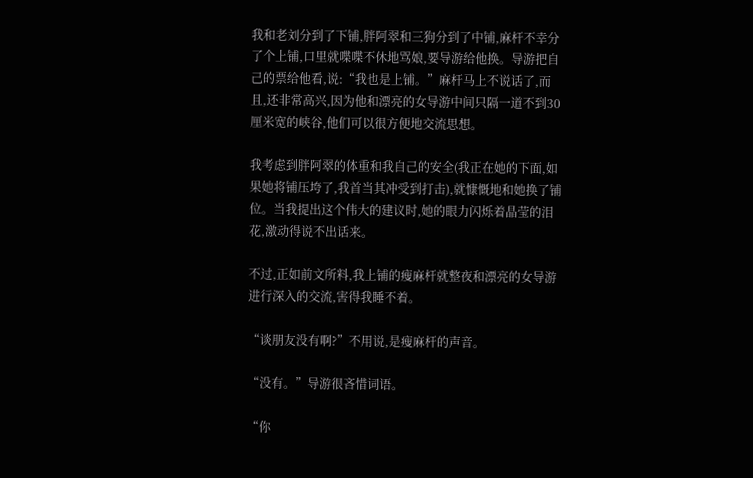我和老刘分到了下铺,胖阿翠和三狗分到了中铺,麻杆不幸分了个上铺,口里就喋喋不休地骂娘,要导游给他换。导游把自己的票给他看,说:“我也是上铺。”麻杆马上不说话了,而且,还非常高兴,因为他和漂亮的女导游中间只隔一道不到30厘米宽的峡谷,他们可以很方便地交流思想。

我考虑到胖阿翠的体重和我自己的安全(我正在她的下面,如果她将铺压垮了,我首当其冲受到打击),就慷慨地和她换了铺位。当我提出这个伟大的建议时,她的眼力闪烁着晶莹的泪花,激动得说不出话来。

不过,正如前文所料,我上铺的瘦麻杆就整夜和漂亮的女导游进行深入的交流,害得我睡不着。

“谈朋友没有啊?”不用说,是瘦麻杆的声音。

“没有。”导游很吝惜词语。

“你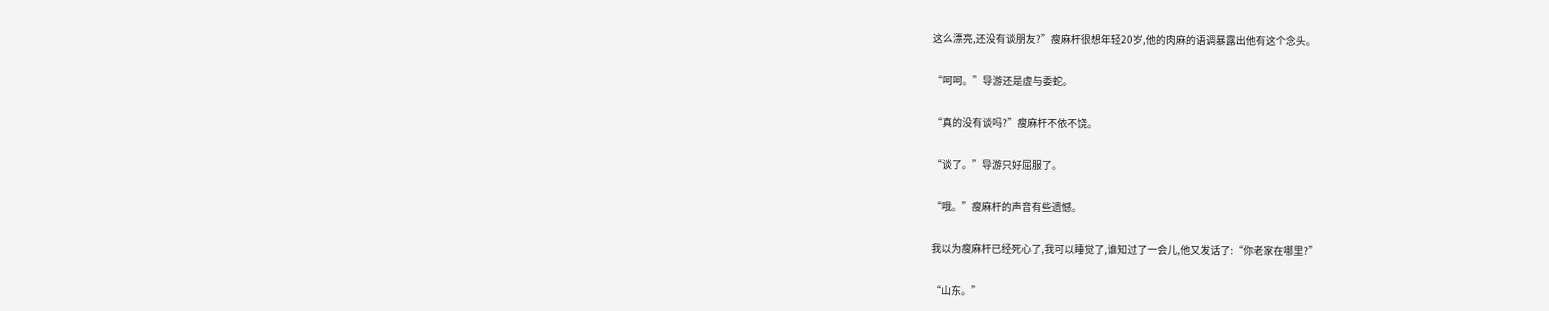这么漂亮,还没有谈朋友?”瘦麻杆很想年轻20岁,他的肉麻的语调暴露出他有这个念头。

“呵呵。”导游还是虚与委蛇。

“真的没有谈吗?”瘦麻杆不依不饶。

“谈了。”导游只好屈服了。

“哦。”瘦麻杆的声音有些遗憾。

我以为瘦麻杆已经死心了,我可以睡觉了,谁知过了一会儿,他又发话了:“你老家在哪里?”

“山东。”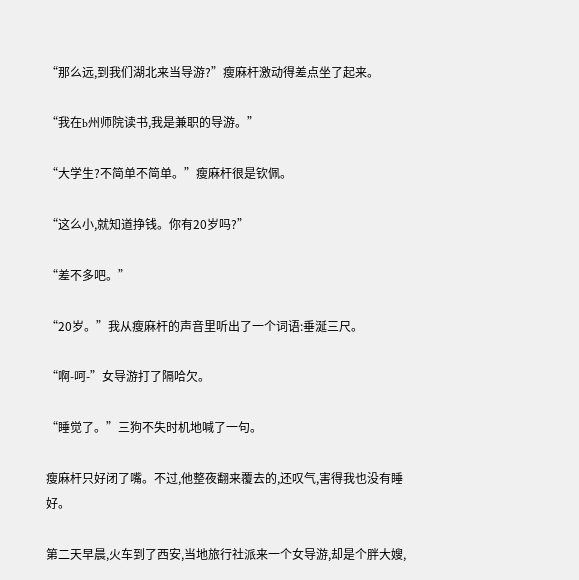“那么远,到我们湖北来当导游?”瘦麻杆激动得差点坐了起来。

“我在b州师院读书,我是兼职的导游。”

“大学生?不简单不简单。”瘦麻杆很是钦佩。

“这么小,就知道挣钱。你有20岁吗?”

“差不多吧。”

“20岁。”我从瘦麻杆的声音里听出了一个词语:垂涎三尺。

“啊-呵-”女导游打了隔哈欠。

“睡觉了。”三狗不失时机地喊了一句。

瘦麻杆只好闭了嘴。不过,他整夜翻来覆去的,还叹气,害得我也没有睡好。

第二天早晨,火车到了西安,当地旅行社派来一个女导游,却是个胖大嫂,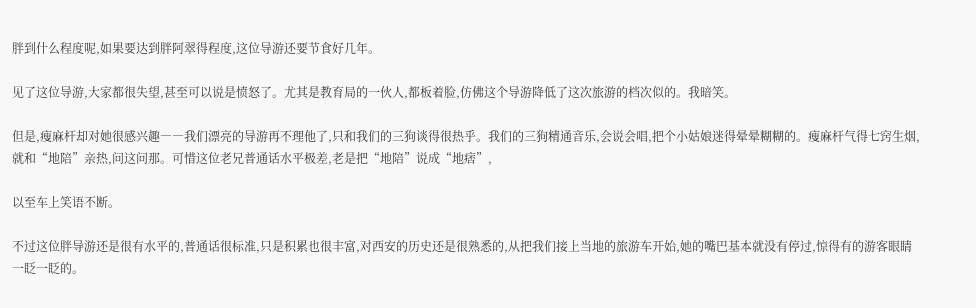胖到什么程度呢,如果要达到胖阿翠得程度,这位导游还要节食好几年。

见了这位导游,大家都很失望,甚至可以说是愤怒了。尤其是教育局的一伙人,都板着脸,仿佛这个导游降低了这次旅游的档次似的。我暗笑。

但是,瘦麻杆却对她很感兴趣――我们漂亮的导游再不理他了,只和我们的三狗谈得很热乎。我们的三狗精通音乐,会说会唱,把个小姑娘迷得晕晕糊糊的。瘦麻杆气得七窍生烟,就和“地陪”亲热,问这问那。可惜这位老兄普通话水平极差,老是把“地陪”说成“地痞”,

以至车上笑语不断。

不过这位胖导游还是很有水平的,普通话很标准,只是积累也很丰富,对西安的历史还是很熟悉的,从把我们接上当地的旅游车开始,她的嘴巴基本就没有停过,惊得有的游客眼睛一眨一眨的。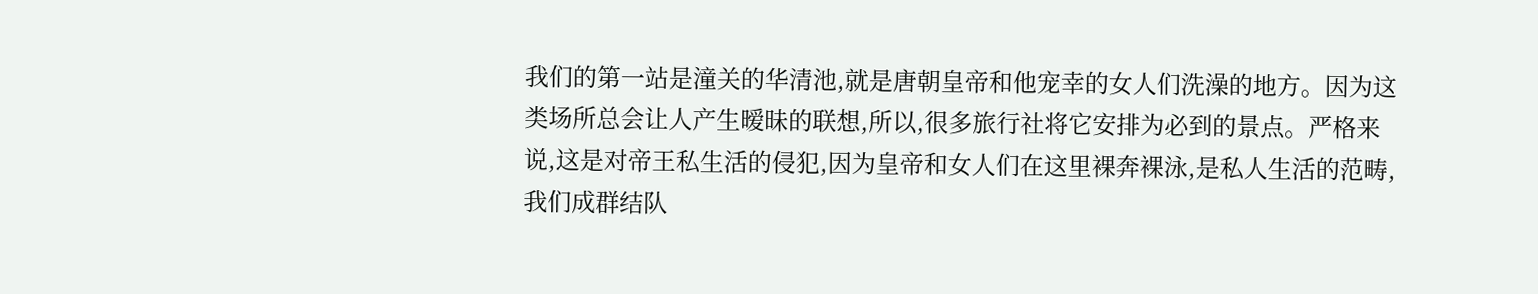我们的第一站是潼关的华清池,就是唐朝皇帝和他宠幸的女人们洗澡的地方。因为这类场所总会让人产生暧昧的联想,所以,很多旅行社将它安排为必到的景点。严格来说,这是对帝王私生活的侵犯,因为皇帝和女人们在这里裸奔裸泳,是私人生活的范畴,我们成群结队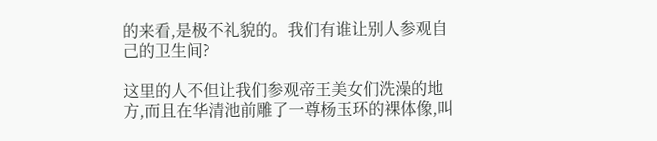的来看,是极不礼貌的。我们有谁让别人参观自己的卫生间?

这里的人不但让我们参观帝王美女们洗澡的地方,而且在华清池前雕了一尊杨玉环的裸体像,叫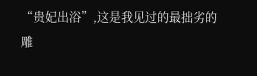“贵妃出浴”,这是我见过的最拙劣的雕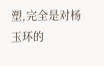塑,完全是对杨玉环的